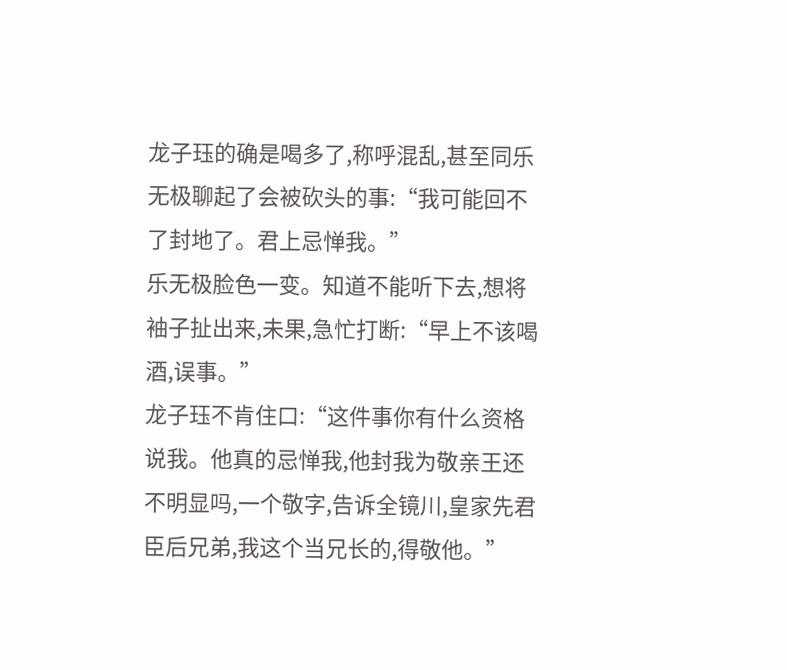龙子珏的确是喝多了,称呼混乱,甚至同乐无极聊起了会被砍头的事:“我可能回不了封地了。君上忌惮我。”
乐无极脸色一变。知道不能听下去,想将袖子扯出来,未果,急忙打断:“早上不该喝酒,误事。”
龙子珏不肯住口:“这件事你有什么资格说我。他真的忌惮我,他封我为敬亲王还不明显吗,一个敬字,告诉全镜川,皇家先君臣后兄弟,我这个当兄长的,得敬他。”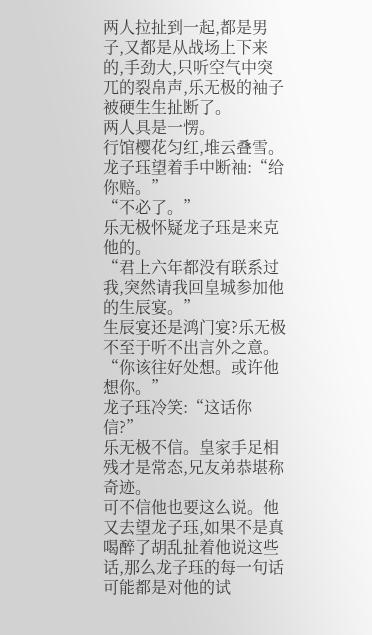两人拉扯到一起,都是男子,又都是从战场上下来的,手劲大,只听空气中突兀的裂帛声,乐无极的袖子被硬生生扯断了。
两人具是一愣。
行馆樱花匀红,堆云叠雪。龙子珏望着手中断袖:“给你赔。”
“不必了。”
乐无极怀疑龙子珏是来克他的。
“君上六年都没有联系过我,突然请我回皇城参加他的生辰宴。”
生辰宴还是鸿门宴?乐无极不至于听不出言外之意。“你该往好处想。或许他想你。”
龙子珏冷笑:“这话你信?”
乐无极不信。皇家手足相残才是常态,兄友弟恭堪称奇迹。
可不信他也要这么说。他又去望龙子珏,如果不是真喝醉了胡乱扯着他说这些话,那么龙子珏的每一句话可能都是对他的试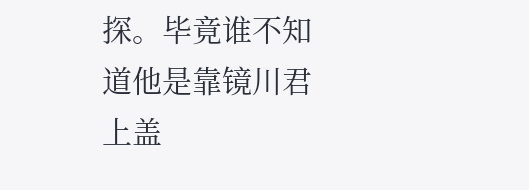探。毕竟谁不知道他是靠镜川君上盖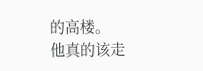的高楼。
他真的该走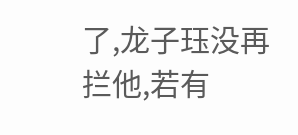了,龙子珏没再拦他,若有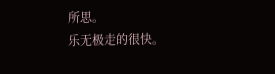所思。
乐无极走的很快。